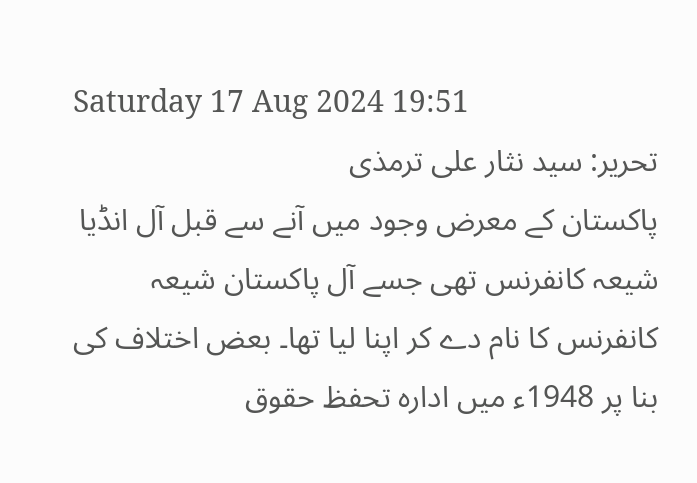Saturday 17 Aug 2024 19:51
تحریر: سید نثار علی ترمذی
پاکستان کے معرض وجود میں آنے سے قبل آل انڈیا شیعہ کانفرنس تھی جسے آل پاکستان شیعہ کانفرنس کا نام دے کر اپنا لیا تھا۔ بعض اختلاف کی بنا پر 1948ء میں ادارہ تحفظ حقوق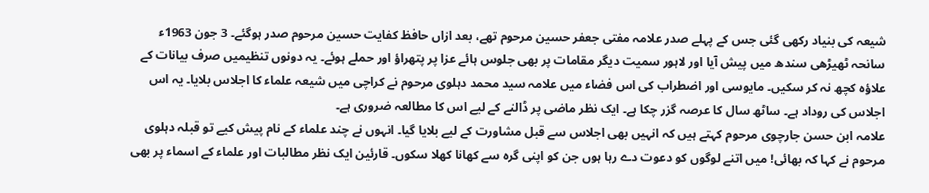شیعہ کی بنیاد رکھی گئی جس کے پہلے صدر علامہ مفتی جعفر حسین مرحوم تھے، بعد ازاں حافظ کفایت حسین مرحوم صدر ہوگئے۔ 3 جون 1963ء سانحہ ٹھیڑھی سندھ میں پیش آیا اور لاہور سمیت دیگر مقامات پر بھی جلوس ہائے عزا پر پتھراؤ اور حملے ہوئے۔ یہ دونوں تنظیمیں صرف بیانات کے علاؤہ کچھ نہ کر سکیں۔ مایوسی اور اضطراب کی اس فضاء میں علامہ سید محمد دہلوی مرحوم نے کراچی میں شیعہ علماء کا اجلاس بلایا۔ یہ اس اجلاس کی روداد ہے۔ ساٹھ سال کا عرصہ گزر چکا ہے۔ ایک نظر ماضی پر ڈالنے کے لیے اس کا مطالعہ ضروری ہے۔
علامہ ابن حسن جارچوی مرحوم کہتے ہیں کہ انہیں بھی اجلاس سے قبل مشاورت کے لیے بلایا گیا۔ انہوں نے چند علماء کے نام پیش کیے تو قبلہ دہلوی مرحوم نے کہا کہ بھائی! میں اتنے لوگوں کو دعوت دے رہا ہوں جن کو اپنی گرہ سے کھانا کھلا سکوں۔ قارئین ایک نظر مطالبات اور علماء کے اسماء پر بھی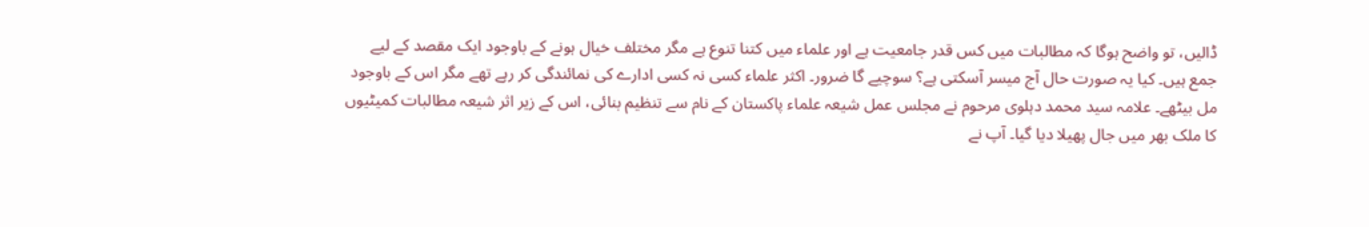ڈالیں، تو واضح ہوگا کہ مطالبات میں کس قدر جامعیت ہے اور علماء میں کتنا تنوع ہے مگر مختلف خیال ہونے کے باوجود ایک مقصد کے لیے جمع ہیں۔ کیا یہ صورت حال آج میسر آسکتی ہے؟ سوچیے گا ضرور۔ اکثر علماء کسی نہ کسی ادارے کی نمائندگی کر رہے تھے مگر اس کے باوجود مل بیٹھے۔ علامہ سید محمد دہلوی مرحوم نے مجلس عمل شیعہ علماء پاکستان کے نام سے تنظیم بنائی، اس کے زیر اثر شیعہ مطالبات کمیٹیوں کا ملک بھر میں جال پھیلا دیا گیا۔ آپ نے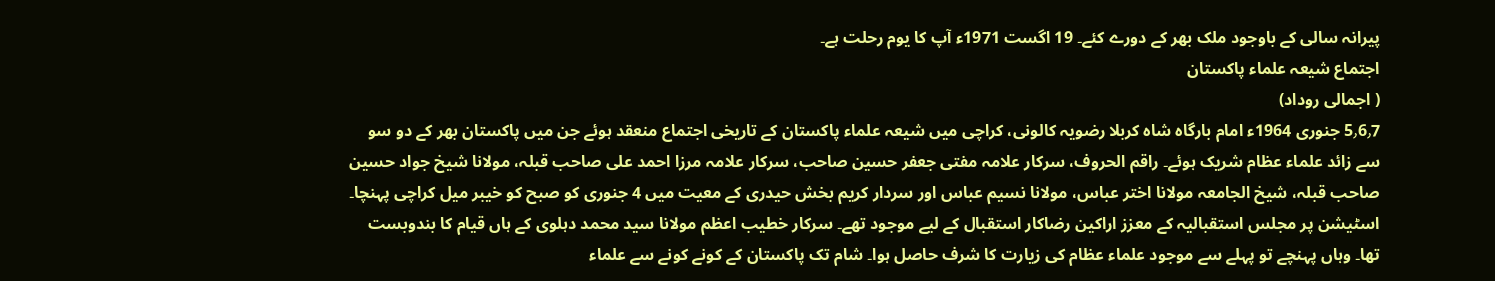پیرانہ سالی کے باوجود ملک بھر کے دورے کئے۔ 19 اگست 1971ء آپ کا یوم رحلت ہے۔
اجتماع شیعہ علماء پاکستان
( اجمالی روداد)
5٫6٫7 جنوری 1964ء امام بارگاہ شاہ کربلا رضویہ کالونی، کراچی میں شیعہ علماء پاکستان کے تاریخی اجتماع منعقد ہوئے جن میں پاکستان بھر کے دو سو سے زائد علماء عظام شریک ہوئے۔ راقم الحروف، سرکار علامہ مفتی جعفر حسین صاحب، سرکار علامہ مرزا احمد علی صاحب قبلہ، مولانا شیخ جواد حسین صاحب قبلہ، شیخ الجامعہ مولانا اختر عباس، مولانا نسیم عباس اور سردار کریم بخش حیدری کے معیت میں 4 جنوری کو صبح کو خیبر میل کراچی پہنچا۔ اسٹیشن پر مجلس استقبالیہ کے معزز اراکین رضاکار استقبال کے لیے موجود تھے۔ سرکار خطیب اعظم مولانا سید محمد دہلوی کے ہاں قیام کا بندوبست تھا۔ وہاں پہنچے تو پہلے سے موجود علماء عظام کی زیارت کا شرف حاصل ہوا۔ شام تک پاکستان کے کونے کونے سے علماء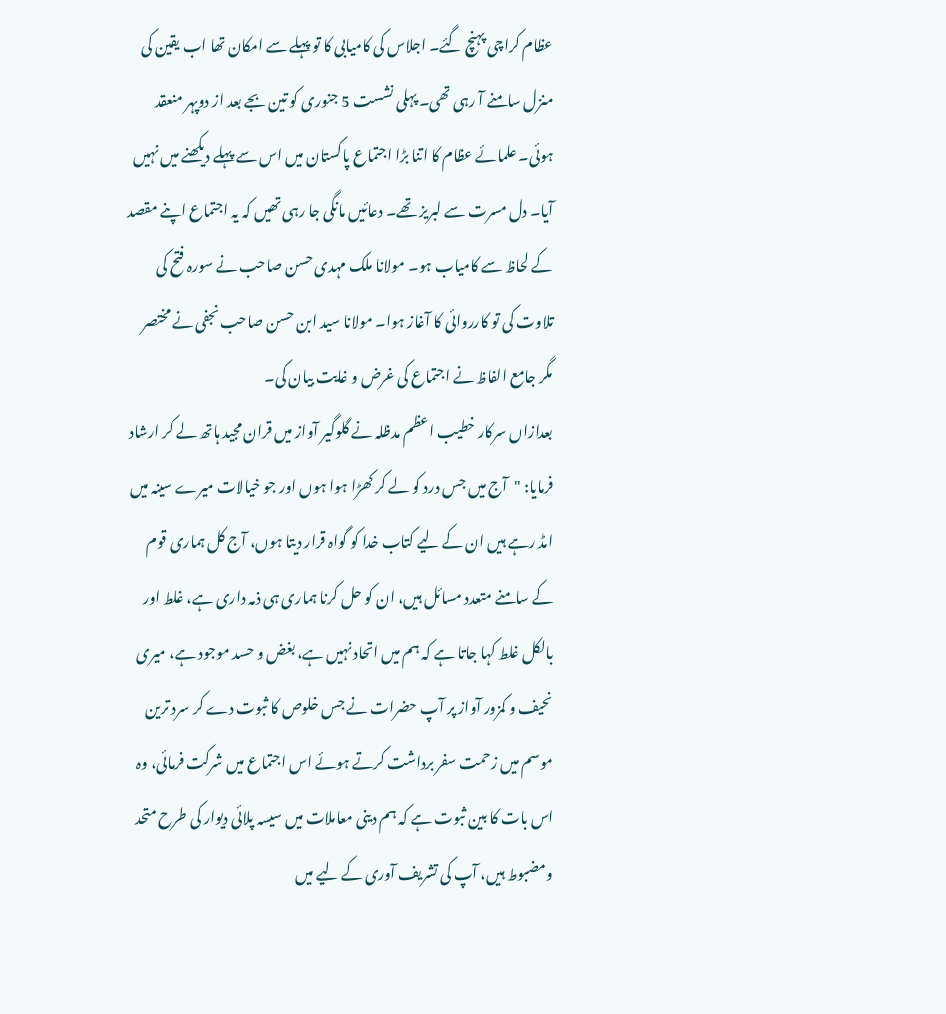عظام کراچی پہنچ گئے۔ اجلاس کی کامیابی کا تو پہلے سے امکان تھا اب یقین کی منزل سامنے آ رہی تھی۔ پہلی نشست 5 جنوری کو تین بجے بعد از دوپہر منعقد ہوئی۔ علمائے عظام کا اتنا بڑا اجتماع پاکستان میں اس سے پہلے دیکھنے میں نہیں آیا۔ دل مسرت سے لبریز تھے۔ دعائیں مانگی جا رہی تھیں کہ یہ اجتماع اپنے مقصد کے لحاظ سے کامیاب ہو۔ مولانا ملک مہدی حسن صاحب نے سورہ فتح کی تلاوت کی تو کارروائی کا آغاز ہوا۔ مولانا سید ابن حسن صاحب نجفی نے مختصر مگر جامع الفاظ نے اجتماع کی غرض و غایت بیان کی۔
بعدازاں سرکار خطیب اعظم مدظلہ نے گلوگیر آواز میں قران مجید ہاتھ لے کر ارشاد فرمایا: "آج میں جس درد کو لے کر کھڑا ہوا ہوں اور جو خیالات میرے سینہ میں امڈ رہے ہیں ان کے لیے کتاب خدا کو گواہ قرار دیتا ہوں، آج کل ہماری قوم کے سامنے متعدد مسائل ہیں، ان کو حل کرنا ہماری ہی ذمہ داری ہے، غلط اور بالکل غلط کہا جاتا ہے کہ ہم میں اتحاد نہیں ہے، بغض و حسد موجود ہے، میری نحیف و کمزور آواز پر آپ حضرات نے جس خلوص کا ثبوت دے کر سرد ترین موسم میں زحمت سفر برداشت کرتے ہوئے اس اجتماع میں شرکت فرمائی، وہ اس بات کا بین ثبوت ہے کہ ہم دینی معاملات میں سیسہ پلائی دیوار کی طرح متحد ومضبوط ہیں، آپ کی تشریف آوری کے لیے میں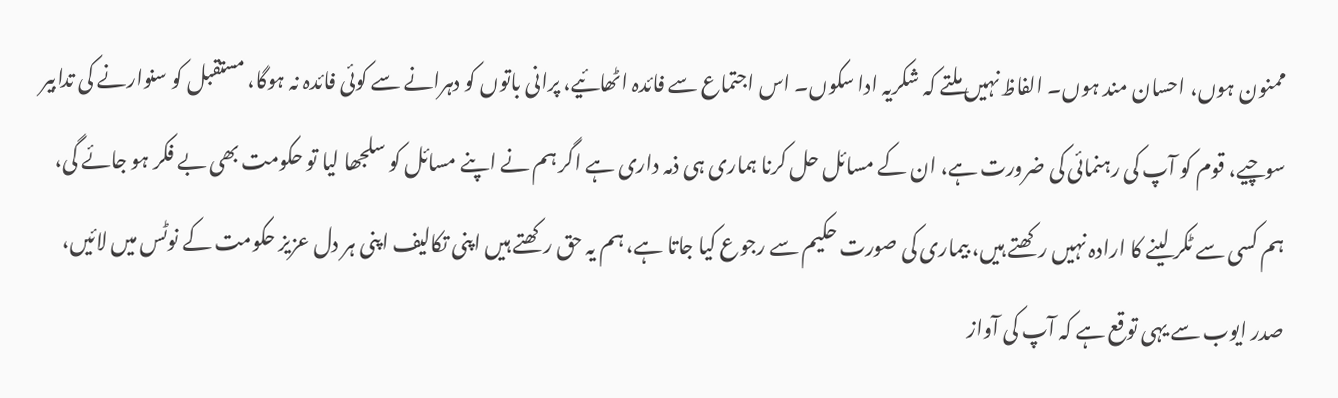ممنون ہوں، احسان مند ہوں۔ الفاظ نہیں ملتے کہ شکریہ ادا سکوں۔ اس اجتماع سے فائدہ اٹھائیے، پرانی باتوں کو دہرانے سے کوئی فائدہ نہ ہوگا، مستقبل کو سنوارنے کی تدابیر سوچیے، قوم کو آپ کی رہنمائی کی ضرورت ہے، ان کے مسائل حل کرنا ہماری ہی ذمہ داری ہے اگر ہم نے اپنے مسائل کو سلجھا لیا تو حکومت بھی بے فکر ہو جائے گی، ہم کسی سے ٹکر لینے کا ارادہ نہیں رکھتے ہیں، بیماری کی صورت حکیم سے رجوع کیا جاتا ہے، ہم یہ حق رکھتے ہیں اپنی تکالیف اپنی ہر دل عزیز حکومت کے نوٹس میں لائیں، صدر ایوب سے یہی توقع ہے کہ آپ کی آواز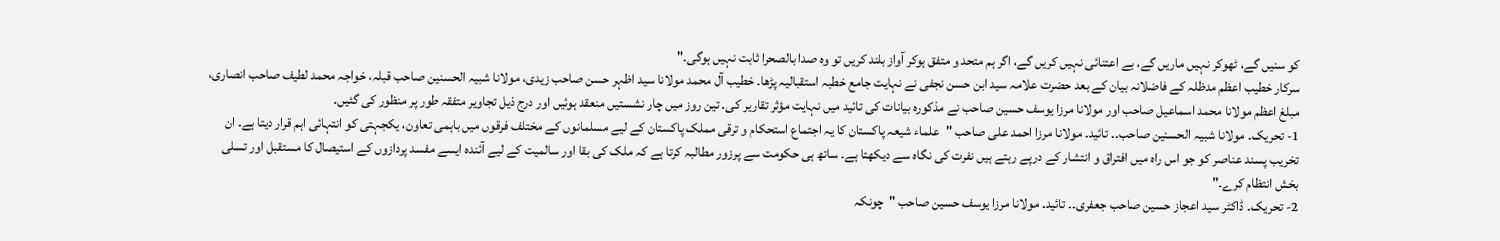کو سنیں گے، ٹھوکر نہیں ماریں گے، بے اعتنائی نہیں کریں گے، اگر ہم متحد و متفق ہوکر آواز بلند کریں تو وہ صدا بالصحرا ثابت نہیں ہوگی۔"
سرکار خطیب اعظم مدظلہ کے فاضلانہ بیان کے بعد حضرت علامہ سید ابن حسن نجفی نے نہایت جامع خطبہ استقبالیہ پڑھا۔ خطیب آل محمد مولانا سید اظہر حسن صاحب زیدی، مولانا شبیہ الحسنین صاحب قبلہ، خواجہ محمد لطیف صاحب انصاری، مبلغ اعظم مولانا محمد اسماعیل صاحب اور مولانا مرزا یوسف حسین صاحب نے مذکورہ بیانات کی تائید میں نہایت مؤثر تقاریر کی۔ تین روز میں چار نشستیں منعقد ہوئیں اور درج ذیل تجاویر متفقہ طور پر منظور کی گئیں۔
1- تحریک۔ مولانا شبیہ الحسنین صاحب۔۔ تائید۔ مولانا مرزا احمد علی صاحب "علماء شیعہ پاکستان کا یہ اجتماع استحکام و ترقی مملک پاکستان کے لیے مسلمانوں کے مختلف فرقوں میں باہمی تعاون، یکجہتی کو انتہائی اہم قرار دیتا ہے۔ ان تخریب پسند عناصر کو جو اس راہ میں افتراق و انتشار کے درپے رہتے ہیں نفرت کی نگاہ سے دیکھتا ہے۔ ساتھ ہی حکومت سے پرزور مطالبہ کرتا ہے کہ ملک کی بقا اور سالمیت کے لیے آئندہ ایسے مفسد پردازوں کے استیصال کا مستقبل اور تسلی بخش انتظام کرے۔"
2- تحریک۔ ڈاکٹر سید اعجاز حسین صاحب جعفری۔۔ تائید۔ مولانا مرزا یوسف حسین صاحب "چونکہ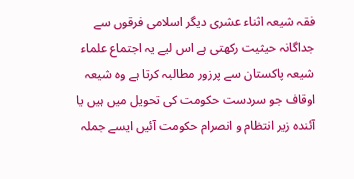فقہ شیعہ اثناء عشری دیگر اسلامی فرقوں سے جداگانہ حیثیت رکھتی ہے اس لیے یہ اجتماع علماء شیعہ پاکستان سے پرزور مطالبہ کرتا ہے وہ شیعہ اوقاف جو سردست حکومت کی تحویل میں ہیں یا آئندہ زیر انتظام و انصرام حکومت آئیں ایسے جملہ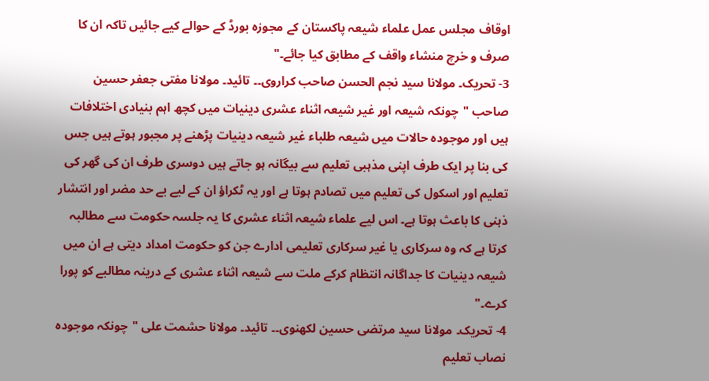اوقاف مجلس عمل علماء شیعہ پاکستان کے مجوزہ بورڈ کے حوالے کیے جائیں تاکہ ان کا صرف و خرچ منشاء واقف کے مطابق کیا جائے۔"
3- تحریک۔ مولانا سید نجم الحسن صاحب کراروی۔۔ تائید۔ مولانا مفتی جعفر حسین صاحب "چونکہ شیعہ اور غیر شیعہ اثناء عشری دینیات میں کچھ اہم بنیادی اختلافات ہیں اور موجودہ حالات میں شیعہ طلباء غیر شیعہ دینیات پڑھنے پر مجبور ہوتے ہیں جس کی بنا پر ایک طرف اپنی مذہبی تعلیم سے بیگانہ ہو جاتے ہیں دوسری طرف ان کی گھر کی تعلیم اور اسکول کی تعلیم میں تصادم ہوتا ہے اور یہ ٹکراؤ ان کے لیے بے حد مضر اور انتشار ذہنی کا باعث ہوتا ہے۔ اس لیے علماء شیعہ اثناء عشری کا یہ جلسہ حکومت سے مطالبہ کرتا ہے کہ وہ سرکاری یا غیر سرکاری تعلیمی ادارے جن کو حکومت امداد دیتی ہے ان میں شیعہ دینیات کا جداگانہ انتظام کرکے ملت سے شیعہ اثناء عشری کے درینہ مطالبے کو پورا کرے۔"
4- تحریک۔ مولانا سید مرتضی حسین لکھنوی۔۔ تائید۔ مولانا حشمت علی "چونکہ موجودہ نصاب تعلیم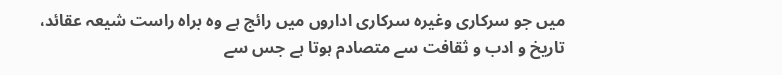میں جو سرکاری وغیرہ سرکاری اداروں میں رائج ہے وہ براہ راست شیعہ عقائد، تاریخ و ادب و ثقافت سے متصادم ہوتا ہے جس سے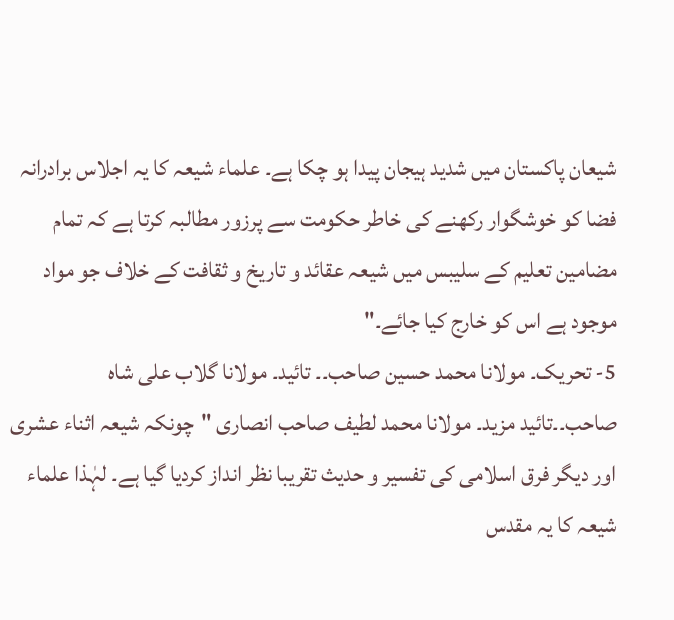شیعان پاکستان میں شدید ہیجان پیدا ہو چکا ہے۔ علماء شیعہ کا یہ اجلاس برادرانہ فضا کو خوشگوار رکھنے کی خاطر حکومت سے پرزور مطالبہ کرتا ہے کہ تمام مضامین تعلیم کے سلیبس میں شیعہ عقائد و تاریخ و ثقافت کے خلاف جو مواد موجود ہے اس کو خارج کیا جائے۔"
5- تحریک۔ مولانا محمد حسین صاحب۔۔ تائید۔ مولانا گلاب علی شاہ صاحب۔۔تائید مزید۔ مولانا محمد لطیف صاحب انصاری "چونکہ شیعہ اثناء عشری اور دیگر فرق اسلامی کی تفسیر و حدیث تقریبا نظر انداز کردیا گیا ہے۔ لہٰذا علماء شیعہ کا یہ مقدس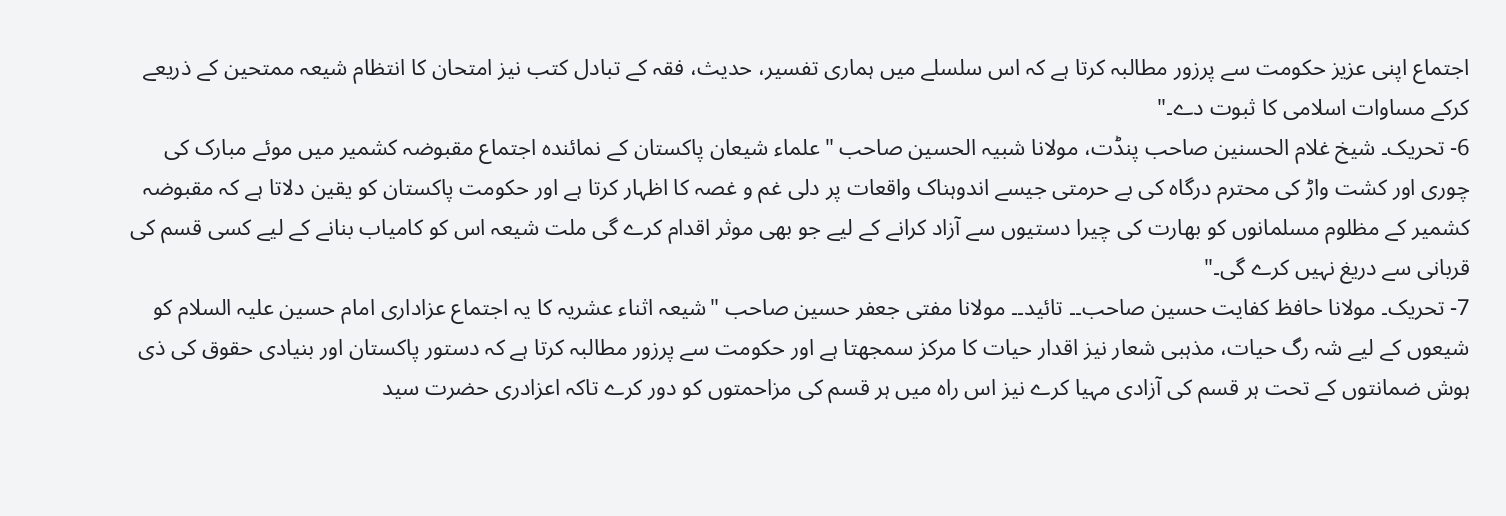اجتماع اپنی عزیز حکومت سے پرزور مطالبہ کرتا ہے کہ اس سلسلے میں ہماری تفسیر، حدیث، فقہ کے تبادل کتب نیز امتحان کا انتظام شیعہ ممتحین کے ذریعے کرکے مساوات اسلامی کا ثبوت دے۔"
6- تحریک۔ شیخ غلام الحسنین صاحب پنڈت، مولانا شبیہ الحسین صاحب "علماء شیعان پاکستان کے نمائندہ اجتماع مقبوضہ کشمیر میں موئے مبارک کی چوری اور کشت واڑ کی محترم درگاہ کی بے حرمتی جیسے اندوہناک واقعات پر دلی غم و غصہ کا اظہار کرتا ہے اور حکومت پاکستان کو یقین دلاتا ہے کہ مقبوضہ کشمیر کے مظلوم مسلمانوں کو بھارت کی چیرا دستیوں سے آزاد کرانے کے لیے جو بھی موثر اقدام کرے گی ملت شیعہ اس کو کامیاب بنانے کے لیے کسی قسم کی قربانی سے دریغ نہیں کرے گی۔"
7- تحریک۔ مولانا حافظ کفایت حسین صاحب۔۔ تائید۔۔ مولانا مفتی جعفر حسین صاحب "شیعہ اثناء عشریہ کا یہ اجتماع عزاداری امام حسین علیہ السلام کو شیعوں کے لیے شہ رگ حیات، مذہبی شعار نیز اقدار حیات کا مرکز سمجھتا ہے اور حکومت سے پرزور مطالبہ کرتا ہے کہ دستور پاکستان اور بنیادی حقوق کی ذی ہوش ضمانتوں کے تحت ہر قسم کی آزادی مہیا کرے نیز اس راہ میں ہر قسم کی مزاحمتوں کو دور کرے تاکہ اعزادری حضرت سید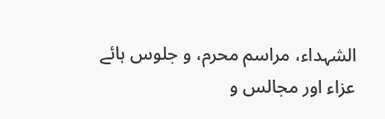الشہداء، مراسم محرم، و جلوس ہائے عزاء اور مجالس و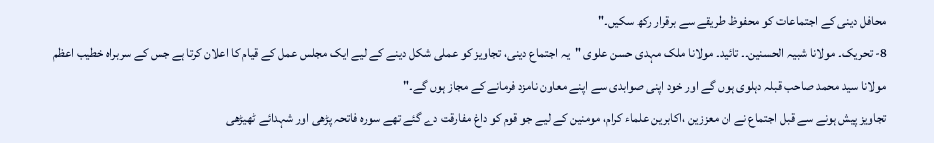محافل دینی کے اجتماعات کو محفوظ طریقے سے برقرار رکھ سکیں۔"
8- تحریک۔ مولانا شبیہ الحسنین۔۔ تائید۔ مولانا ملک مہدی حسن علوی "یہ اجتماع دینی، تجاویز کو عملی شکل دینے کے لیے ایک مجلس عمل کے قیام کا اعلان کرتا ہے جس کے سربراہ خطیب اعظم مولانا سید محمد صاحب قبلہ دہلوی ہوں گے اور خود اپنی صوابدی سے اپنے معاون نامزد فرمانے کے مجاز ہوں گے۔"
تجاویز پیش ہونے سے قبل اجتماع نے ان معززین ،اکابرین علماء کرام، مومنین کے لیے جو قوم کو داغ مفارقت دے گئے تھے سورہ فاتحہ پڑھی اور شہدائے ٹھیڑھی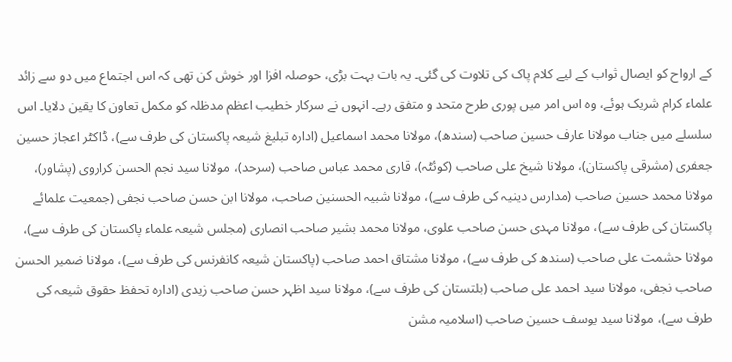کے ارواح کو ایصال ثواب کے لیے کلام پاک کی تلاوت کی گئی۔ یہ بات بہت بڑی، حوصلہ افزا اور خوش کن تھی کہ اس اجتماع میں دو سے زائد علماء کرام شریک ہوئے، وہ اس امر میں پوری طرح متحد و متفق رہے۔ انہوں نے سرکار خطیب اعظم مدظلہ کو مکمل تعاون کا یقین دلایا۔ اس سلسلے میں جناب مولانا عارف حسین صاحب (سندھ)، مولانا محمد اسماعیل (ادارہ تبلیغ شیعہ پاکستان کی طرف سے)، ڈاکٹر اعجاز حسین جعفری (مشرقی پاکستان)، مولانا شیخ علی صاحب (کوئٹہ)، قاری محمد عباس صاحب (سرحد)، مولانا سید نجم الحسن کراروی (پشاور)، مولانا محمد حسین صاحب (مدارس دینیہ کی طرف سے)، مولانا شبیہ الحسنین صاحب، مولانا ابن حسن صاحب نجفی (جمعیت علمائے پاکستان کی طرف سے)، مولانا مہدی حسن صاحب علوی، مولانا محمد بشیر صاحب انصاری (مجلس شیعہ علماء پاکستان کی طرف سے)، مولانا حشمت علی صاحب (سندھ کی طرف سے)، مولانا مشتاق احمد صاحب (پاکستان شیعہ کانفرنس کی طرف سے)، مولانا ضمیر الحسن صاحب نجفی، مولانا سید احمد علی صاحب (بلتستان کی طرف سے)، مولانا سید اظہر حسن صاحب زیدی (ادارہ تحفظ حقوق شیعہ کی طرف سے)، مولانا سید یوسف حسین صاحب (اسلامیہ مشن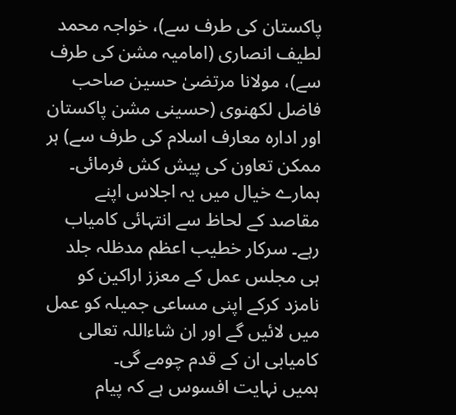پاکستان کی طرف سے)، خواجہ محمد لطیف انصاری (امامیہ مشن کی طرف سے)، مولانا مرتضیٰ حسین صاحب فاضل لکھنوی (حسینی مشن پاکستان اور ادارہ معارف اسلام کی طرف سے) ہر ممکن تعاون کی پیش کش فرمائی۔ ہمارے خیال میں یہ اجلاس اپنے مقاصد کے لحاظ سے انتہائی کامیاب رہے۔ سرکار خطیب اعظم مدظلہ جلد ہی مجلس عمل کے معزز اراکین کو نامزد کرکے اپنی مساعی جمیلہ کو عمل میں لائیں گے اور ان شاءاللہ تعالی کامیابی ان کے قدم چومے گی۔
ہمیں نہایت افسوس ہے کہ پیام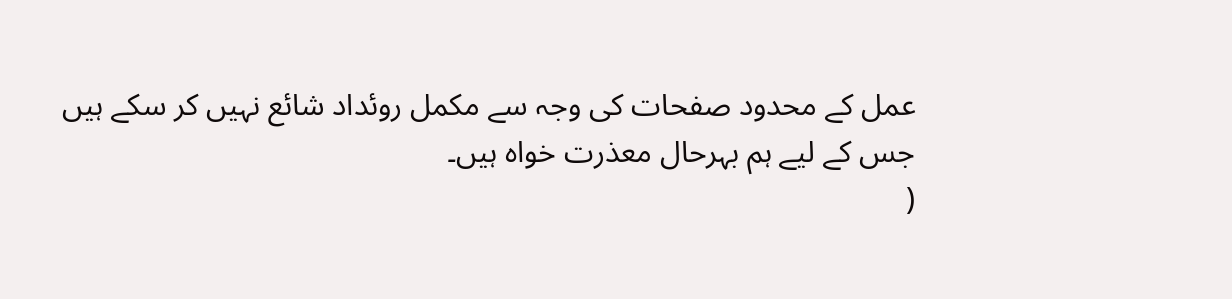عمل کے محدود صفحات کی وجہ سے مکمل روئداد شائع نہیں کر سکے ہیں جس کے لیے ہم بہرحال معذرت خواہ ہیں۔
(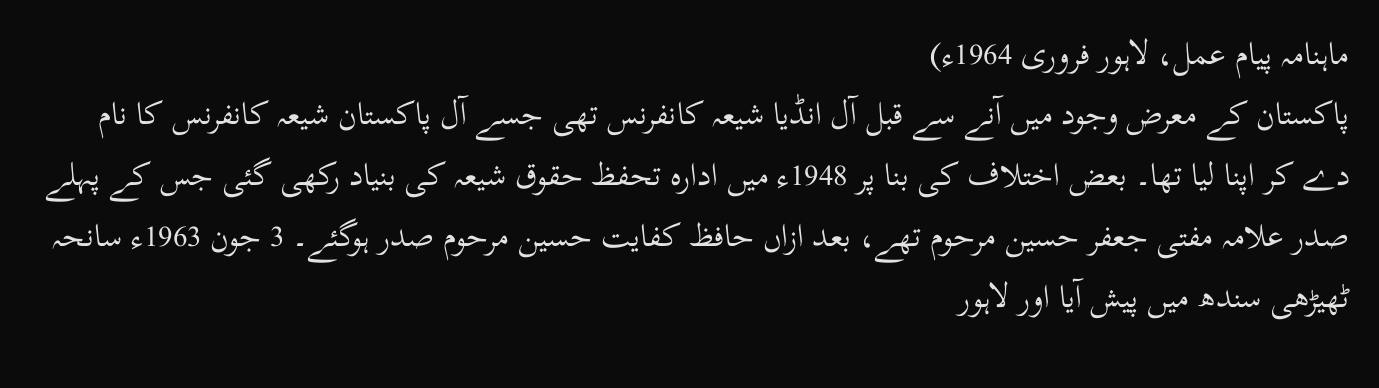ماہنامہ پیام عمل، لاہور فروری 1964ء)
پاکستان کے معرض وجود میں آنے سے قبل آل انڈیا شیعہ کانفرنس تھی جسے آل پاکستان شیعہ کانفرنس کا نام دے کر اپنا لیا تھا۔ بعض اختلاف کی بنا پر 1948ء میں ادارہ تحفظ حقوق شیعہ کی بنیاد رکھی گئی جس کے پہلے صدر علامہ مفتی جعفر حسین مرحوم تھے، بعد ازاں حافظ کفایت حسین مرحوم صدر ہوگئے۔ 3 جون 1963ء سانحہ ٹھیڑھی سندھ میں پیش آیا اور لاہور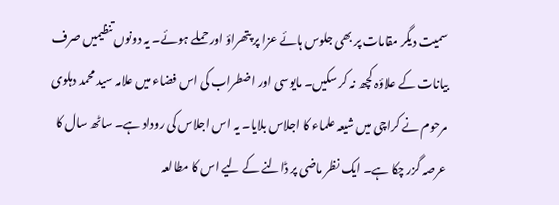سمیت دیگر مقامات پر بھی جلوس ہائے عزا پر پتھراؤ اور حملے ہوئے۔ یہ دونوں تنظیمیں صرف بیانات کے علاؤہ کچھ نہ کر سکیں۔ مایوسی اور اضطراب کی اس فضاء میں علامہ سید محمد دہلوی مرحوم نے کراچی میں شیعہ علماء کا اجلاس بلایا۔ یہ اس اجلاس کی روداد ہے۔ ساٹھ سال کا عرصہ گزر چکا ہے۔ ایک نظر ماضی پر ڈالنے کے لیے اس کا مطالعہ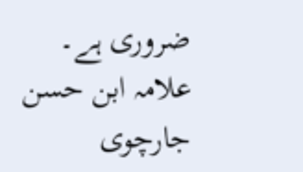ضروری ہے۔
علامہ ابن حسن جارچوی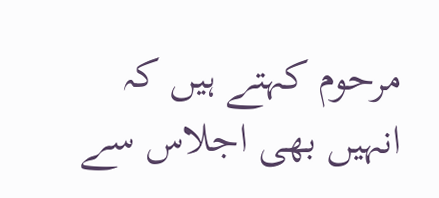مرحوم کہتے ہیں کہ انہیں بھی اجلاس سے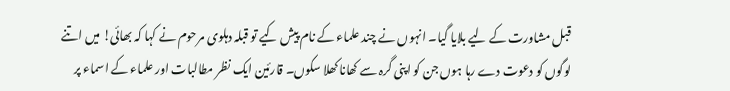قبل مشاورت کے لیے بلایا گیا۔ انہوں نے چند علماء کے نام پیش کیے تو قبلہ دہلوی مرحوم نے کہا کہ بھائی! میں اتنے لوگوں کو دعوت دے رہا ہوں جن کو اپنی گرہ سے کھانا کھلا سکوں۔ قارئین ایک نظر مطالبات اور علماء کے اسماء پر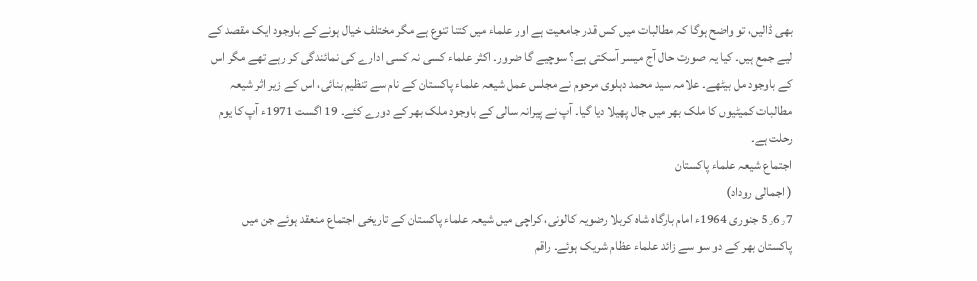بھی ڈالیں، تو واضح ہوگا کہ مطالبات میں کس قدر جامعیت ہے اور علماء میں کتنا تنوع ہے مگر مختلف خیال ہونے کے باوجود ایک مقصد کے لیے جمع ہیں۔ کیا یہ صورت حال آج میسر آسکتی ہے؟ سوچیے گا ضرور۔ اکثر علماء کسی نہ کسی ادارے کی نمائندگی کر رہے تھے مگر اس کے باوجود مل بیٹھے۔ علامہ سید محمد دہلوی مرحوم نے مجلس عمل شیعہ علماء پاکستان کے نام سے تنظیم بنائی، اس کے زیر اثر شیعہ مطالبات کمیٹیوں کا ملک بھر میں جال پھیلا دیا گیا۔ آپ نے پیرانہ سالی کے باوجود ملک بھر کے دورے کئے۔ 19 اگست 1971ء آپ کا یوم رحلت ہے۔
اجتماع شیعہ علماء پاکستان
( اجمالی روداد)
5٫6٫7 جنوری 1964ء امام بارگاہ شاہ کربلا رضویہ کالونی، کراچی میں شیعہ علماء پاکستان کے تاریخی اجتماع منعقد ہوئے جن میں پاکستان بھر کے دو سو سے زائد علماء عظام شریک ہوئے۔ راقم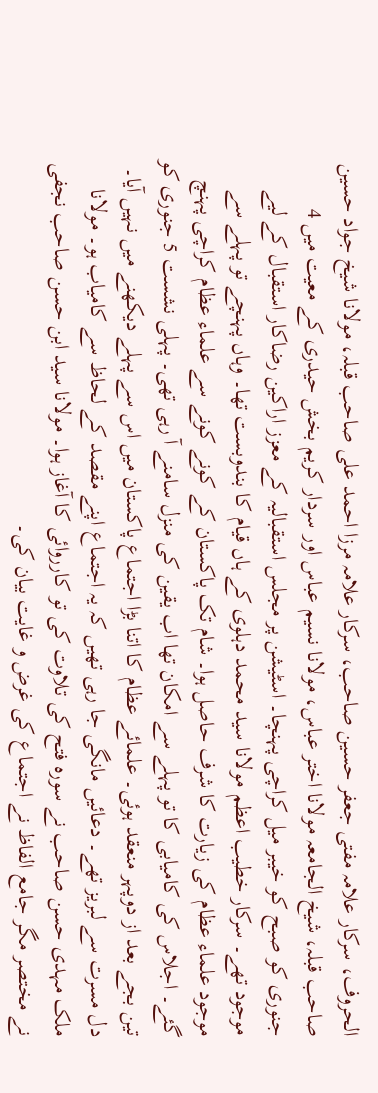الحروف، سرکار علامہ مفتی جعفر حسین صاحب، سرکار علامہ مرزا احمد علی صاحب قبلہ، مولانا شیخ جواد حسین صاحب قبلہ، شیخ الجامعہ مولانا اختر عباس، مولانا نسیم عباس اور سردار کریم بخش حیدری کے معیت میں 4 جنوری کو صبح کو خیبر میل کراچی پہنچا۔ اسٹیشن پر مجلس استقبالیہ کے معزز اراکین رضاکار استقبال کے لیے موجود تھے۔ سرکار خطیب اعظم مولانا سید محمد دہلوی کے ہاں قیام کا بندوبست تھا۔ وہاں پہنچے تو پہلے سے موجود علماء عظام کی زیارت کا شرف حاصل ہوا۔ شام تک پاکستان کے کونے کونے سے علماء عظام کراچی پہنچ گئے۔ اجلاس کی کامیابی کا تو پہلے سے امکان تھا اب یقین کی منزل سامنے آ رہی تھی۔ پہلی نشست 5 جنوری کو تین بجے بعد از دوپہر منعقد ہوئی۔ علمائے عظام کا اتنا بڑا اجتماع پاکستان میں اس سے پہلے دیکھنے میں نہیں آیا۔ دل مسرت سے لبریز تھے۔ دعائیں مانگی جا رہی تھیں کہ یہ اجتماع اپنے مقصد کے لحاظ سے کامیاب ہو۔ مولانا ملک مہدی حسن صاحب نے سورہ فتح کی تلاوت کی تو کارروائی کا آغاز ہوا۔ مولانا سید ابن حسن صاحب نجفی نے مختصر مگر جامع الفاظ نے اجتماع کی غرض و غایت بیان کی۔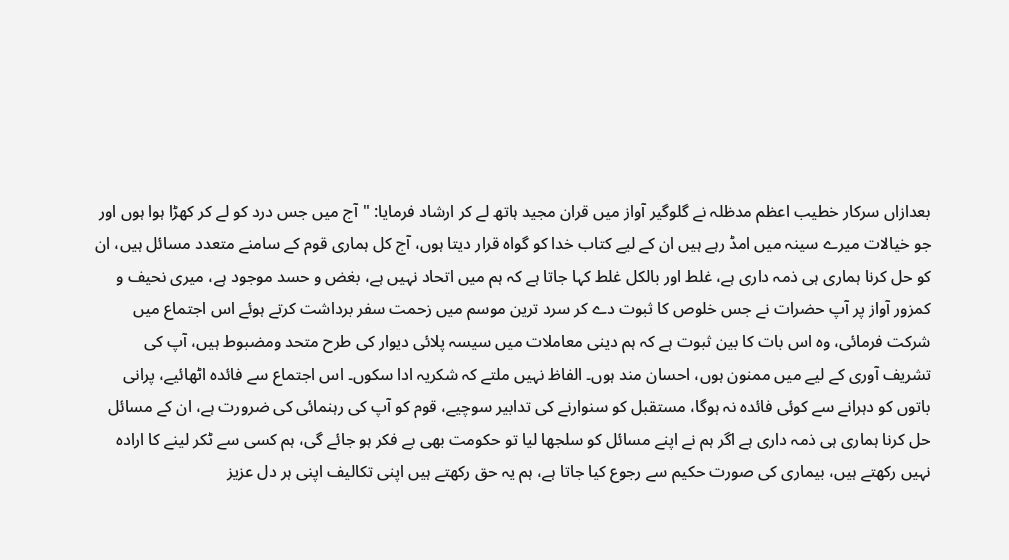بعدازاں سرکار خطیب اعظم مدظلہ نے گلوگیر آواز میں قران مجید ہاتھ لے کر ارشاد فرمایا: "آج میں جس درد کو لے کر کھڑا ہوا ہوں اور جو خیالات میرے سینہ میں امڈ رہے ہیں ان کے لیے کتاب خدا کو گواہ قرار دیتا ہوں، آج کل ہماری قوم کے سامنے متعدد مسائل ہیں، ان کو حل کرنا ہماری ہی ذمہ داری ہے، غلط اور بالکل غلط کہا جاتا ہے کہ ہم میں اتحاد نہیں ہے، بغض و حسد موجود ہے، میری نحیف و کمزور آواز پر آپ حضرات نے جس خلوص کا ثبوت دے کر سرد ترین موسم میں زحمت سفر برداشت کرتے ہوئے اس اجتماع میں شرکت فرمائی، وہ اس بات کا بین ثبوت ہے کہ ہم دینی معاملات میں سیسہ پلائی دیوار کی طرح متحد ومضبوط ہیں، آپ کی تشریف آوری کے لیے میں ممنون ہوں، احسان مند ہوں۔ الفاظ نہیں ملتے کہ شکریہ ادا سکوں۔ اس اجتماع سے فائدہ اٹھائیے، پرانی باتوں کو دہرانے سے کوئی فائدہ نہ ہوگا، مستقبل کو سنوارنے کی تدابیر سوچیے، قوم کو آپ کی رہنمائی کی ضرورت ہے، ان کے مسائل حل کرنا ہماری ہی ذمہ داری ہے اگر ہم نے اپنے مسائل کو سلجھا لیا تو حکومت بھی بے فکر ہو جائے گی، ہم کسی سے ٹکر لینے کا ارادہ نہیں رکھتے ہیں، بیماری کی صورت حکیم سے رجوع کیا جاتا ہے، ہم یہ حق رکھتے ہیں اپنی تکالیف اپنی ہر دل عزیز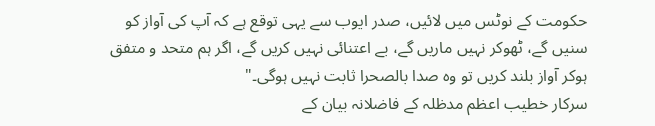حکومت کے نوٹس میں لائیں، صدر ایوب سے یہی توقع ہے کہ آپ کی آواز کو سنیں گے، ٹھوکر نہیں ماریں گے، بے اعتنائی نہیں کریں گے، اگر ہم متحد و متفق ہوکر آواز بلند کریں تو وہ صدا بالصحرا ثابت نہیں ہوگی۔"
سرکار خطیب اعظم مدظلہ کے فاضلانہ بیان کے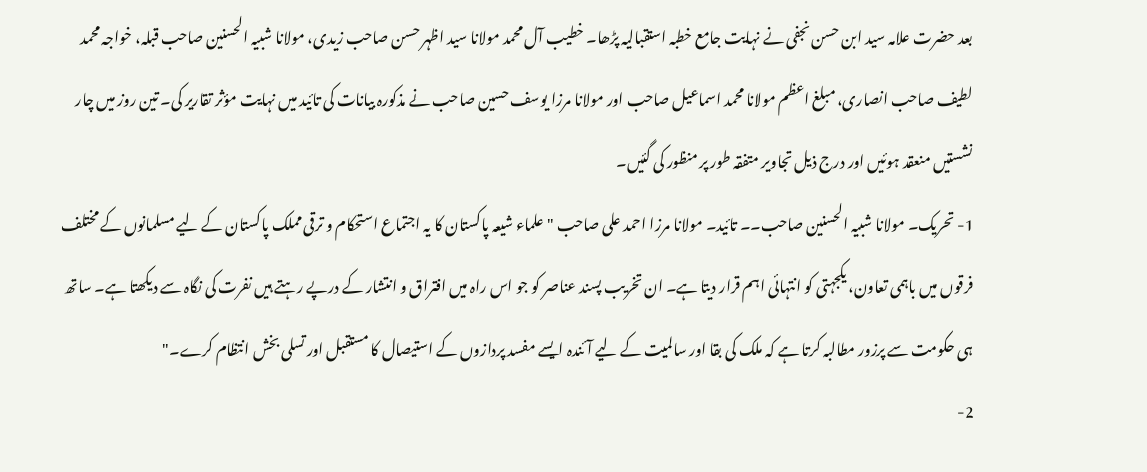بعد حضرت علامہ سید ابن حسن نجفی نے نہایت جامع خطبہ استقبالیہ پڑھا۔ خطیب آل محمد مولانا سید اظہر حسن صاحب زیدی، مولانا شبیہ الحسنین صاحب قبلہ، خواجہ محمد لطیف صاحب انصاری، مبلغ اعظم مولانا محمد اسماعیل صاحب اور مولانا مرزا یوسف حسین صاحب نے مذکورہ بیانات کی تائید میں نہایت مؤثر تقاریر کی۔ تین روز میں چار نشستیں منعقد ہوئیں اور درج ذیل تجاویر متفقہ طور پر منظور کی گئیں۔
1- تحریک۔ مولانا شبیہ الحسنین صاحب۔۔ تائید۔ مولانا مرزا احمد علی صاحب "علماء شیعہ پاکستان کا یہ اجتماع استحکام و ترقی مملک پاکستان کے لیے مسلمانوں کے مختلف فرقوں میں باہمی تعاون، یکجہتی کو انتہائی اہم قرار دیتا ہے۔ ان تخریب پسند عناصر کو جو اس راہ میں افتراق و انتشار کے درپے رہتے ہیں نفرت کی نگاہ سے دیکھتا ہے۔ ساتھ ہی حکومت سے پرزور مطالبہ کرتا ہے کہ ملک کی بقا اور سالمیت کے لیے آئندہ ایسے مفسد پردازوں کے استیصال کا مستقبل اور تسلی بخش انتظام کرے۔"
2-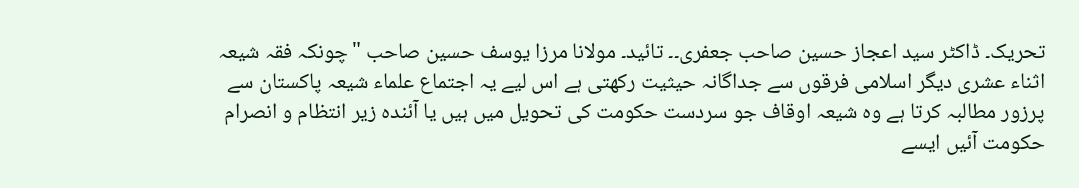تحریک۔ ڈاکٹر سید اعجاز حسین صاحب جعفری۔۔ تائید۔ مولانا مرزا یوسف حسین صاحب "چونکہ فقہ شیعہ اثناء عشری دیگر اسلامی فرقوں سے جداگانہ حیثیت رکھتی ہے اس لیے یہ اجتماع علماء شیعہ پاکستان سے پرزور مطالبہ کرتا ہے وہ شیعہ اوقاف جو سردست حکومت کی تحویل میں ہیں یا آئندہ زیر انتظام و انصرام حکومت آئیں ایسے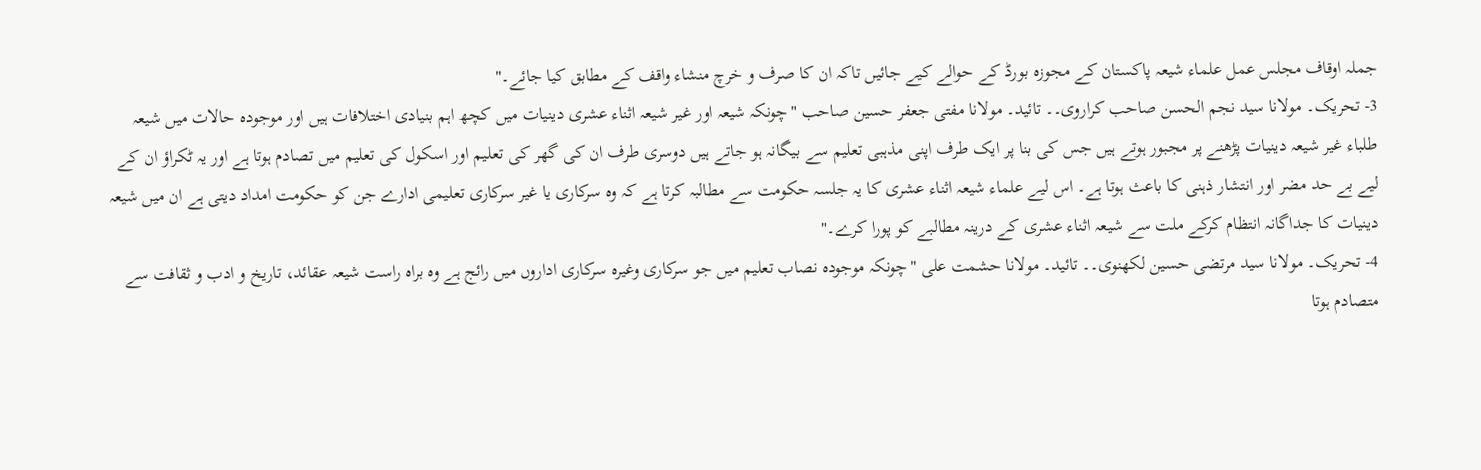جملہ اوقاف مجلس عمل علماء شیعہ پاکستان کے مجوزہ بورڈ کے حوالے کیے جائیں تاکہ ان کا صرف و خرچ منشاء واقف کے مطابق کیا جائے۔"
3- تحریک۔ مولانا سید نجم الحسن صاحب کراروی۔۔ تائید۔ مولانا مفتی جعفر حسین صاحب "چونکہ شیعہ اور غیر شیعہ اثناء عشری دینیات میں کچھ اہم بنیادی اختلافات ہیں اور موجودہ حالات میں شیعہ طلباء غیر شیعہ دینیات پڑھنے پر مجبور ہوتے ہیں جس کی بنا پر ایک طرف اپنی مذہبی تعلیم سے بیگانہ ہو جاتے ہیں دوسری طرف ان کی گھر کی تعلیم اور اسکول کی تعلیم میں تصادم ہوتا ہے اور یہ ٹکراؤ ان کے لیے بے حد مضر اور انتشار ذہنی کا باعث ہوتا ہے۔ اس لیے علماء شیعہ اثناء عشری کا یہ جلسہ حکومت سے مطالبہ کرتا ہے کہ وہ سرکاری یا غیر سرکاری تعلیمی ادارے جن کو حکومت امداد دیتی ہے ان میں شیعہ دینیات کا جداگانہ انتظام کرکے ملت سے شیعہ اثناء عشری کے درینہ مطالبے کو پورا کرے۔"
4- تحریک۔ مولانا سید مرتضی حسین لکھنوی۔۔ تائید۔ مولانا حشمت علی "چونکہ موجودہ نصاب تعلیم میں جو سرکاری وغیرہ سرکاری اداروں میں رائج ہے وہ براہ راست شیعہ عقائد، تاریخ و ادب و ثقافت سے متصادم ہوتا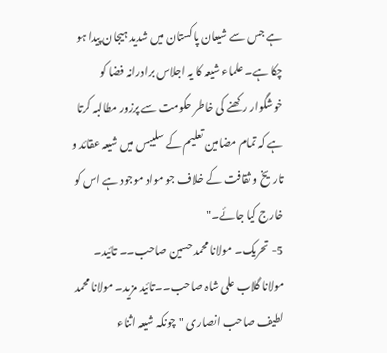ہے جس سے شیعان پاکستان میں شدید ہیجان پیدا ہو چکا ہے۔ علماء شیعہ کا یہ اجلاس برادرانہ فضا کو خوشگوار رکھنے کی خاطر حکومت سے پرزور مطالبہ کرتا ہے کہ تمام مضامین تعلیم کے سلیبس میں شیعہ عقائد و تاریخ و ثقافت کے خلاف جو مواد موجود ہے اس کو خارج کیا جائے۔"
5- تحریک۔ مولانا محمد حسین صاحب۔۔ تائید۔ مولانا گلاب علی شاہ صاحب۔۔تائید مزید۔ مولانا محمد لطیف صاحب انصاری "چونکہ شیعہ اثناء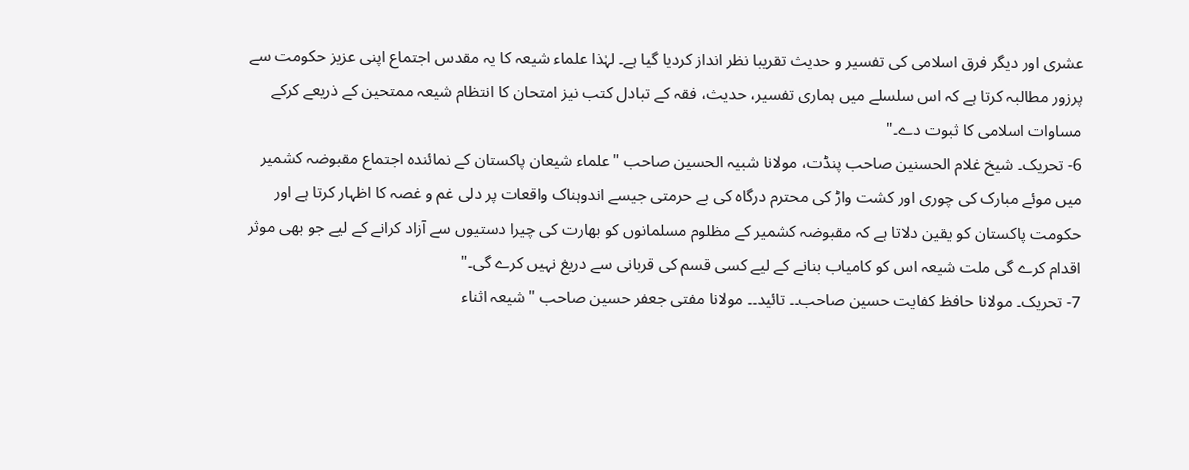عشری اور دیگر فرق اسلامی کی تفسیر و حدیث تقریبا نظر انداز کردیا گیا ہے۔ لہٰذا علماء شیعہ کا یہ مقدس اجتماع اپنی عزیز حکومت سے پرزور مطالبہ کرتا ہے کہ اس سلسلے میں ہماری تفسیر، حدیث، فقہ کے تبادل کتب نیز امتحان کا انتظام شیعہ ممتحین کے ذریعے کرکے مساوات اسلامی کا ثبوت دے۔"
6- تحریک۔ شیخ غلام الحسنین صاحب پنڈت، مولانا شبیہ الحسین صاحب "علماء شیعان پاکستان کے نمائندہ اجتماع مقبوضہ کشمیر میں موئے مبارک کی چوری اور کشت واڑ کی محترم درگاہ کی بے حرمتی جیسے اندوہناک واقعات پر دلی غم و غصہ کا اظہار کرتا ہے اور حکومت پاکستان کو یقین دلاتا ہے کہ مقبوضہ کشمیر کے مظلوم مسلمانوں کو بھارت کی چیرا دستیوں سے آزاد کرانے کے لیے جو بھی موثر اقدام کرے گی ملت شیعہ اس کو کامیاب بنانے کے لیے کسی قسم کی قربانی سے دریغ نہیں کرے گی۔"
7- تحریک۔ مولانا حافظ کفایت حسین صاحب۔۔ تائید۔۔ مولانا مفتی جعفر حسین صاحب "شیعہ اثناء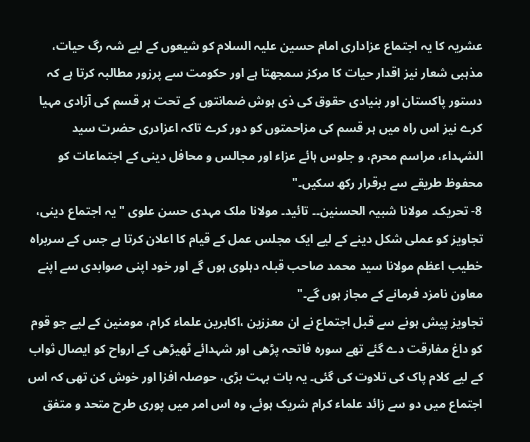عشریہ کا یہ اجتماع عزاداری امام حسین علیہ السلام کو شیعوں کے لیے شہ رگ حیات، مذہبی شعار نیز اقدار حیات کا مرکز سمجھتا ہے اور حکومت سے پرزور مطالبہ کرتا ہے کہ دستور پاکستان اور بنیادی حقوق کی ذی ہوش ضمانتوں کے تحت ہر قسم کی آزادی مہیا کرے نیز اس راہ میں ہر قسم کی مزاحمتوں کو دور کرے تاکہ اعزادری حضرت سید الشہداء، مراسم محرم، و جلوس ہائے عزاء اور مجالس و محافل دینی کے اجتماعات کو محفوظ طریقے سے برقرار رکھ سکیں۔"
8- تحریک۔ مولانا شبیہ الحسنین۔۔ تائید۔ مولانا ملک مہدی حسن علوی "یہ اجتماع دینی، تجاویز کو عملی شکل دینے کے لیے ایک مجلس عمل کے قیام کا اعلان کرتا ہے جس کے سربراہ خطیب اعظم مولانا سید محمد صاحب قبلہ دہلوی ہوں گے اور خود اپنی صوابدی سے اپنے معاون نامزد فرمانے کے مجاز ہوں گے۔"
تجاویز پیش ہونے سے قبل اجتماع نے ان معززین ،اکابرین علماء کرام، مومنین کے لیے جو قوم کو داغ مفارقت دے گئے تھے سورہ فاتحہ پڑھی اور شہدائے ٹھیڑھی کے ارواح کو ایصال ثواب کے لیے کلام پاک کی تلاوت کی گئی۔ یہ بات بہت بڑی، حوصلہ افزا اور خوش کن تھی کہ اس اجتماع میں دو سے زائد علماء کرام شریک ہوئے، وہ اس امر میں پوری طرح متحد و متفق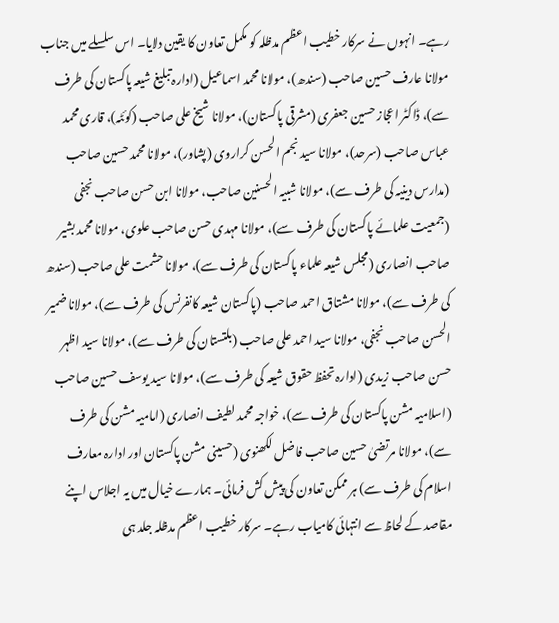رہے۔ انہوں نے سرکار خطیب اعظم مدظلہ کو مکمل تعاون کا یقین دلایا۔ اس سلسلے میں جناب مولانا عارف حسین صاحب (سندھ)، مولانا محمد اسماعیل (ادارہ تبلیغ شیعہ پاکستان کی طرف سے)، ڈاکٹر اعجاز حسین جعفری (مشرقی پاکستان)، مولانا شیخ علی صاحب (کوئٹہ)، قاری محمد عباس صاحب (سرحد)، مولانا سید نجم الحسن کراروی (پشاور)، مولانا محمد حسین صاحب (مدارس دینیہ کی طرف سے)، مولانا شبیہ الحسنین صاحب، مولانا ابن حسن صاحب نجفی (جمعیت علمائے پاکستان کی طرف سے)، مولانا مہدی حسن صاحب علوی، مولانا محمد بشیر صاحب انصاری (مجلس شیعہ علماء پاکستان کی طرف سے)، مولانا حشمت علی صاحب (سندھ کی طرف سے)، مولانا مشتاق احمد صاحب (پاکستان شیعہ کانفرنس کی طرف سے)، مولانا ضمیر الحسن صاحب نجفی، مولانا سید احمد علی صاحب (بلتستان کی طرف سے)، مولانا سید اظہر حسن صاحب زیدی (ادارہ تحفظ حقوق شیعہ کی طرف سے)، مولانا سید یوسف حسین صاحب (اسلامیہ مشن پاکستان کی طرف سے)، خواجہ محمد لطیف انصاری (امامیہ مشن کی طرف سے)، مولانا مرتضیٰ حسین صاحب فاضل لکھنوی (حسینی مشن پاکستان اور ادارہ معارف اسلام کی طرف سے) ہر ممکن تعاون کی پیش کش فرمائی۔ ہمارے خیال میں یہ اجلاس اپنے مقاصد کے لحاظ سے انتہائی کامیاب رہے۔ سرکار خطیب اعظم مدظلہ جلد ہی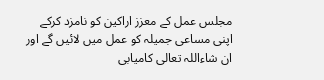مجلس عمل کے معزز اراکین کو نامزد کرکے اپنی مساعی جمیلہ کو عمل میں لائیں گے اور ان شاءاللہ تعالی کامیابی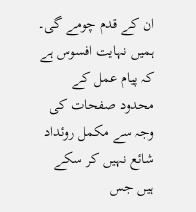ان کے قدم چومے گی۔
ہمیں نہایت افسوس ہے کہ پیام عمل کے محدود صفحات کی وجہ سے مکمل روئداد شائع نہیں کر سکے ہیں جس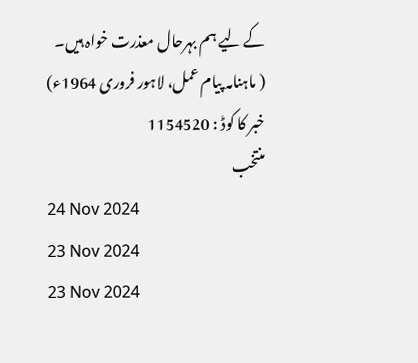کے لیے ہم بہرحال معذرت خواہ ہیں۔
( ماہنامہ پیام عمل، لاہور فروری 1964ء)
خبر کا کوڈ : 1154520
منتخب
24 Nov 2024
23 Nov 2024
23 Nov 2024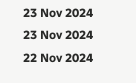23 Nov 2024
23 Nov 2024
22 Nov 2024